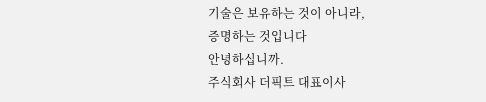기술은 보유하는 것이 아니라,
증명하는 것입니다
안녕하십니까.
주식회사 더픽트 대표이사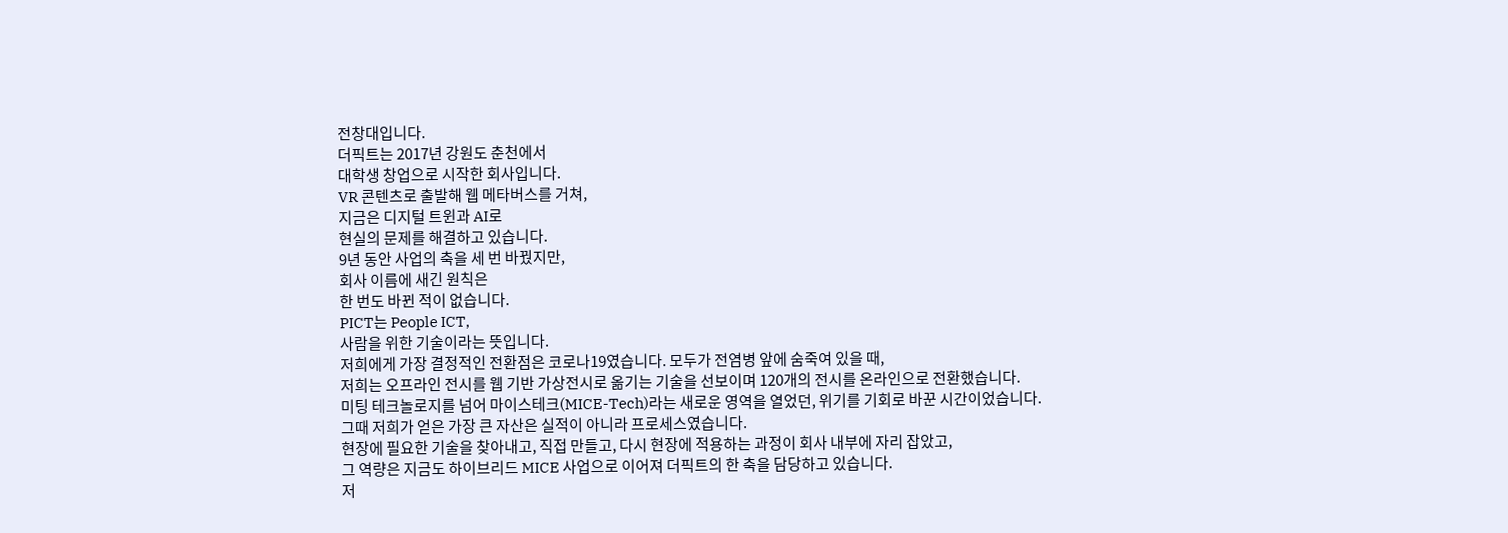전창대입니다.
더픽트는 2017년 강원도 춘천에서
대학생 창업으로 시작한 회사입니다.
VR 콘텐츠로 출발해 웹 메타버스를 거쳐,
지금은 디지털 트윈과 AI로
현실의 문제를 해결하고 있습니다.
9년 동안 사업의 축을 세 번 바꿨지만,
회사 이름에 새긴 원칙은
한 번도 바뀐 적이 없습니다.
PICT는 People ICT,
사람을 위한 기술이라는 뜻입니다.
저희에게 가장 결정적인 전환점은 코로나19였습니다. 모두가 전염병 앞에 숨죽여 있을 때,
저희는 오프라인 전시를 웹 기반 가상전시로 옮기는 기술을 선보이며 120개의 전시를 온라인으로 전환했습니다.
미팅 테크놀로지를 넘어 마이스테크(MICE-Tech)라는 새로운 영역을 열었던, 위기를 기회로 바꾼 시간이었습니다.
그때 저희가 얻은 가장 큰 자산은 실적이 아니라 프로세스였습니다.
현장에 필요한 기술을 찾아내고, 직접 만들고, 다시 현장에 적용하는 과정이 회사 내부에 자리 잡았고,
그 역량은 지금도 하이브리드 MICE 사업으로 이어져 더픽트의 한 축을 담당하고 있습니다.
저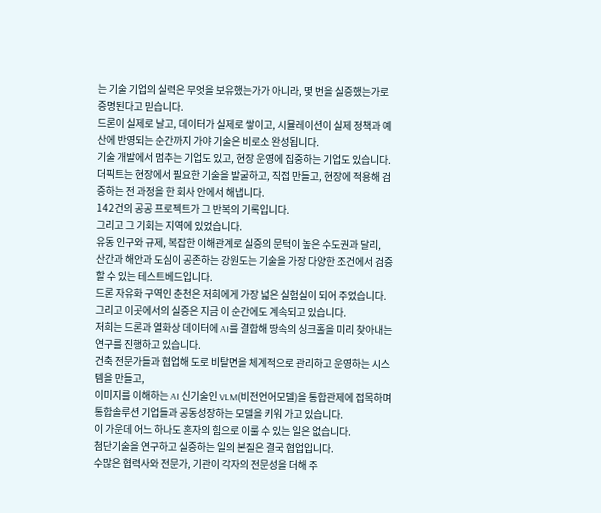는 기술 기업의 실력은 무엇을 보유했는가가 아니라, 몇 번을 실증했는가로 증명된다고 믿습니다.
드론이 실제로 날고, 데이터가 실제로 쌓이고, 시뮬레이션이 실제 정책과 예산에 반영되는 순간까지 가야 기술은 비로소 완성됩니다.
기술 개발에서 멈추는 기업도 있고, 현장 운영에 집중하는 기업도 있습니다.
더픽트는 현장에서 필요한 기술을 발굴하고, 직접 만들고, 현장에 적용해 검증하는 전 과정을 한 회사 안에서 해냅니다.
142건의 공공 프로젝트가 그 반복의 기록입니다.
그리고 그 기회는 지역에 있었습니다.
유동 인구와 규제, 복잡한 이해관계로 실증의 문턱이 높은 수도권과 달리,
산간과 해안과 도심이 공존하는 강원도는 기술을 가장 다양한 조건에서 검증할 수 있는 테스트베드입니다.
드론 자유화 구역인 춘천은 저희에게 가장 넓은 실험실이 되어 주었습니다.
그리고 이곳에서의 실증은 지금 이 순간에도 계속되고 있습니다.
저희는 드론과 열화상 데이터에 AI를 결합해 땅속의 싱크홀을 미리 찾아내는 연구를 진행하고 있습니다.
건축 전문가들과 협업해 도로 비탈면을 체계적으로 관리하고 운영하는 시스템을 만들고,
이미지를 이해하는 AI 신기술인 VLM(비전언어모델)을 통합관제에 접목하며 통합솔루션 기업들과 공동성장하는 모델을 키워 가고 있습니다.
이 가운데 어느 하나도 혼자의 힘으로 이룰 수 있는 일은 없습니다.
첨단기술을 연구하고 실증하는 일의 본질은 결국 협업입니다.
수많은 협력사와 전문가, 기관이 각자의 전문성을 더해 주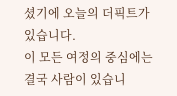셨기에 오늘의 더픽트가 있습니다.
이 모든 여정의 중심에는 결국 사람이 있습니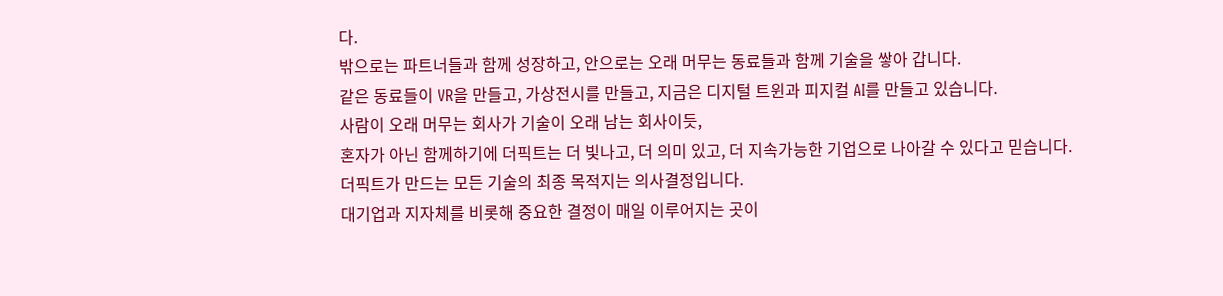다.
밖으로는 파트너들과 함께 성장하고, 안으로는 오래 머무는 동료들과 함께 기술을 쌓아 갑니다.
같은 동료들이 VR을 만들고, 가상전시를 만들고, 지금은 디지털 트윈과 피지컬 AI를 만들고 있습니다.
사람이 오래 머무는 회사가 기술이 오래 남는 회사이듯,
혼자가 아닌 함께하기에 더픽트는 더 빛나고, 더 의미 있고, 더 지속가능한 기업으로 나아갈 수 있다고 믿습니다.
더픽트가 만드는 모든 기술의 최종 목적지는 의사결정입니다.
대기업과 지자체를 비롯해 중요한 결정이 매일 이루어지는 곳이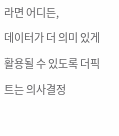라면 어디든,
데이터가 더 의미 있게 활용될 수 있도록 더픽트는 의사결정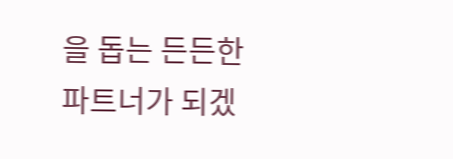을 돕는 든든한 파트너가 되겠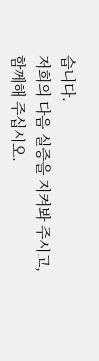습니다.
저희의 다음 실증을 지켜봐 주시고, 함께해 주십시오.